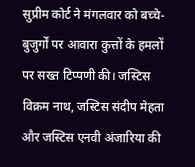सुप्रीम कोर्ट ने मंगलवार को बच्चे-बुजुर्गों पर आवारा कुत्तों के हमलों पर सख्त टिप्पणी की। जस्टिस विक्रम नाथ, जस्टिस संदीप मेहता और जस्टिस एनवी अंजारिया की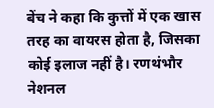बेंच ने कहा कि कुत्तों में एक खास तरह का वायरस होता है, जिसका कोई इलाज नहीं है। रणथंभौर नेशनल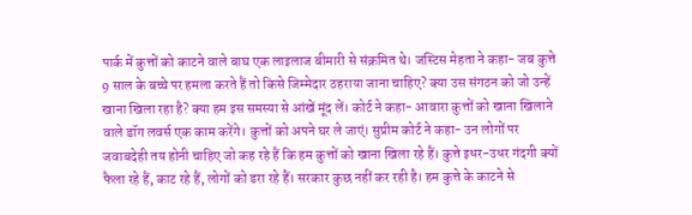पार्क में कुत्तों को काटने वाले बाघ एक लाइलाज बीमारी से संक्रमित थे। जस्टिस मेहता ने कहा- जब कुत्ते 9 साल के बच्चे पर हमला करते हैं तो किसे जिम्मेदार ठहराया जाना चाहिए? क्या उस संगठन को जो उन्हें खाना खिला रहा है? क्या हम इस समस्या से आंखें मूंद लें। कोर्ट ने कहा- आवारा कुत्तों को खाना खिलाने वाले डॉग लवर्स एक काम करेंगे। कुत्तों को अपने घर ले जाएं। सुप्रीम कोर्ट ने कहा- उन लोगों पर जवाबदेही तय होनी चाहिए जो कह रहे हैं कि हम कुत्तों को खाना खिला रहे हैं। कुत्ते इधर-उधर गंदगी क्यों फैला रहे हैं, काट रहे हैं, लोगों को डरा रहे हैं। सरकार कुछ नहीं कर रही है। हम कुत्ते के काटने से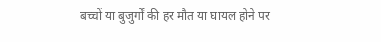बच्चों या बुजुर्गों की हर मौत या घायल होने पर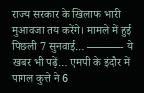राज्य सरकार के खिलाफ भारी मुआवजा तय करेंगे। मामले में हुई पिछली 7 सुनवाई… ———- ये खबर भी पढ़ें… एमपी के इंदौर में पागल कुत्ते ने 6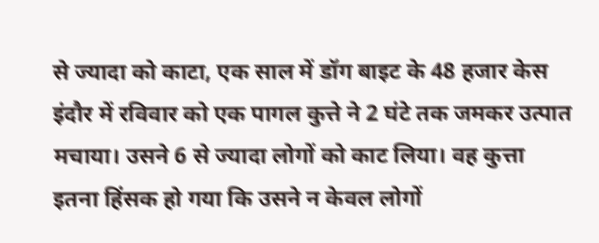से ज्यादा को काटा, एक साल में डॉग बाइट के 48 हजार केस इंदौर में रविवार को एक पागल कुत्ते ने 2 घंटे तक जमकर उत्पात मचाया। उसने 6 से ज्यादा लोगों को काट लिया। वह कुत्ता इतना हिंसक हो गया कि उसने न केवल लोगों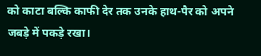को काटा बल्कि काफी देर तक उनके हाथ-पैर को अपने जबड़े में पकड़े रखा।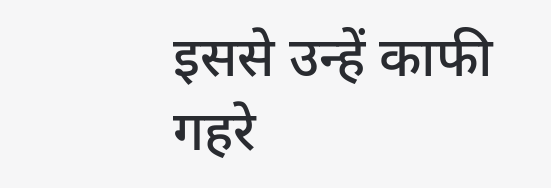इससे उन्हें काफी गहरे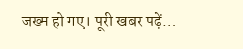जख्म हो गए। पूरी खबर पढ़ें…